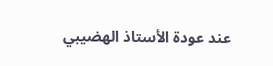عند عودة الأستاذ الهضيبي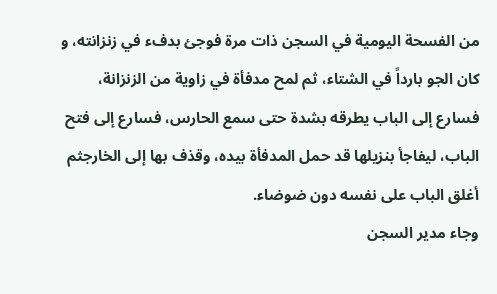من الفسحة اليومية في السجن ذات مرة فوجئ بدفء في زنزانته، و كان الجو بارداً في الشتاء، ثم لمح مدفأة في زاوية من الزنزانة، فسارع إلى الباب يطرقه بشدة حتى سمع الحارس، فسارع إلى فتح الباب، ليفاجأ بنزيلها قد حمل المدفأة بيده، وقذف بها إلى الخارجثم أغلق الباب على نفسه دون ضوضاء.
وجاء مدير السجن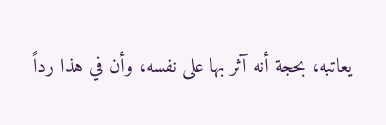يعاتبه، بحجة أنه آثر بها على نفسه، وأن في هذا رداً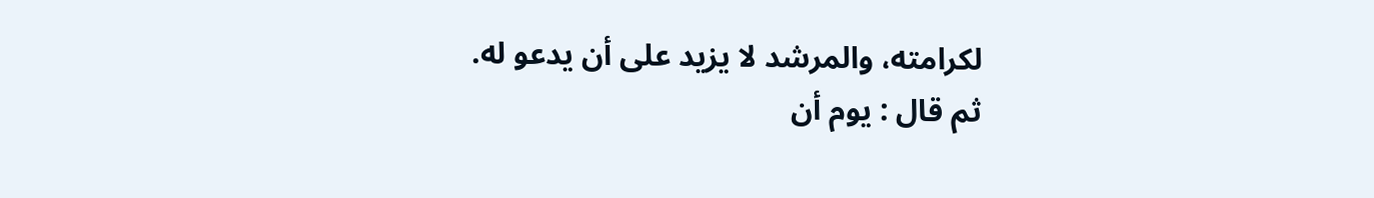لكرامته، والمرشد لا يزيد على أن يدعو له.
ثم قال : يوم أن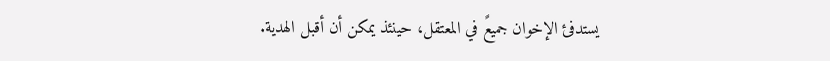يستدفئ الإخوان جميعً في المعتقل، حينئذ يمكن أن أقبل الهدية.